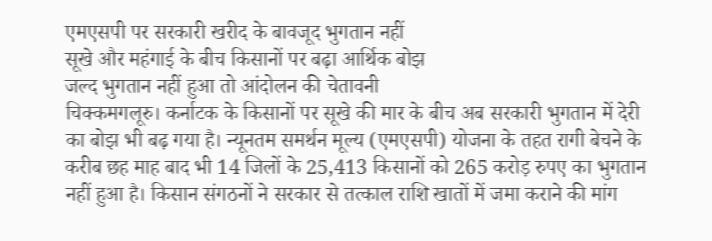एमएसपी पर सरकारी खरीद के बावजूद भुगतान नहीं
सूखे और महंगाई के बीच किसानों पर बढ़ा आर्थिक बोझ
जल्द भुगतान नहीं हुआ तो आंदोलन की चेतावनी
चिक्कमगलूरु। कर्नाटक के किसानों पर सूखे की मार के बीच अब सरकारी भुगतान में देरी का बोझ भी बढ़ गया है। न्यूनतम समर्थन मूल्य (एमएसपी) योजना के तहत रागी बेचने के करीब छह माह बाद भी 14 जिलों के 25,413 किसानों को 265 करोड़ रुपए का भुगतान नहीं हुआ है। किसान संगठनों ने सरकार से तत्काल राशि खातों में जमा कराने की मांग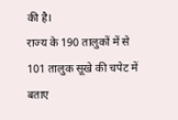की है।
राज्य के 190 तालुकों में से 101 तालुक सूखे की चपेट में बताए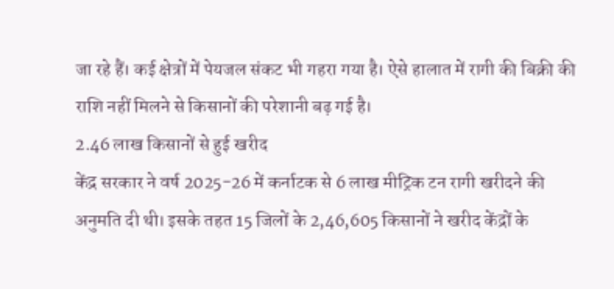जा रहे हैं। कई क्षेत्रों में पेयजल संकट भी गहरा गया है। ऐसे हालात में रागी की बिक्री की राशि नहीं मिलने से किसानों की परेशानी बढ़ गई है।
2.46 लाख किसानों से हुई खरीद
केंद्र सरकार ने वर्ष 2025-26 में कर्नाटक से 6 लाख मीट्रिक टन रागी खरीदने की अनुमति दी थी। इसके तहत 15 जिलों के 2,46,605 किसानों ने खरीद केंद्रों के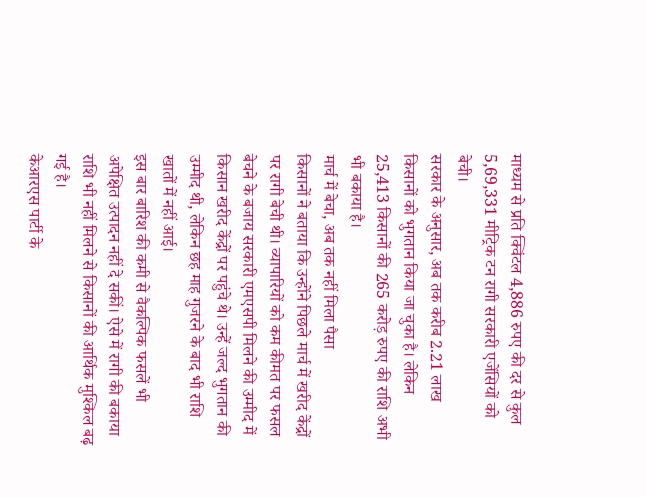माध्यम से प्रति क्विंटल 4,886 रुपए की दर से कुल 5,69,331 मीट्रिक टन रागी सरकारी एजेंसियों को बेची।
सरकार के अनुसार, अब तक करीब 2.21 लाख किसानों को भुगतान किया जा चुका है। लेकिन 25,413 किसानों की 265 करोड़ रुपए की राशि अभी भी बकाया है।
मार्च में बेचा, अब तक नहीं मिला पैसा
किसानों ने बताया कि उन्होंने पिछले मार्च में खरीद केंद्रों पर रागी बेची थी। व्यापारियों को कम कीमत पर फसल बेचने के बजाय सरकारी एमएसपी मिलने की उम्मीद में किसान खरीद केंद्रों पर पहुंचे थे। उन्हें जल्द भुगतान की उम्मीद थी, लेकिन छह माह गुजरने के बाद भी राशि खातों में नहीं आई।
इस बार बारिश की कमी से वैकल्पिक फसलें भी अपेक्षित उत्पादन नहीं दे सकीं। ऐसे में रागी की बकाया राशि भी नहीं मिलने से किसानों की आर्थिक मुश्किल बढ़ गई है।
केआरएस पार्टी के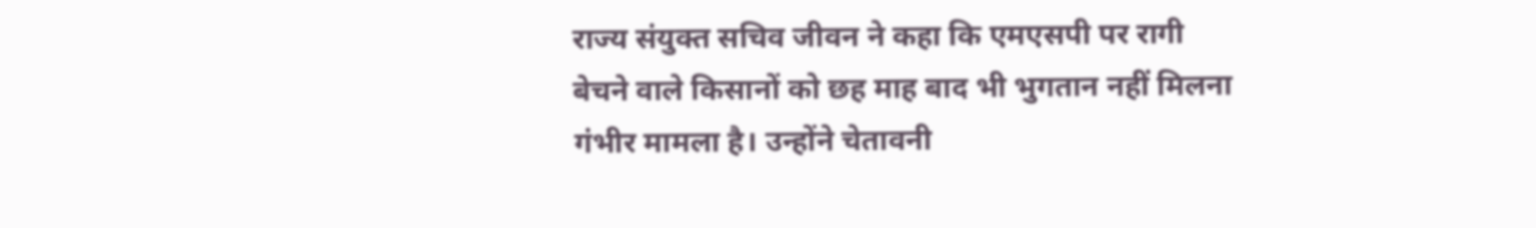राज्य संयुक्त सचिव जीवन ने कहा कि एमएसपी पर रागी बेचने वाले किसानों को छह माह बाद भी भुगतान नहीं मिलना गंभीर मामला है। उन्होंने चेतावनी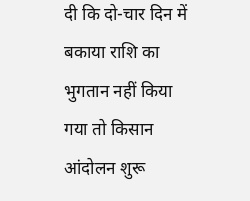दी कि दो-चार दिन में बकाया राशि का भुगतान नहीं किया गया तो किसान आंदोलन शुरू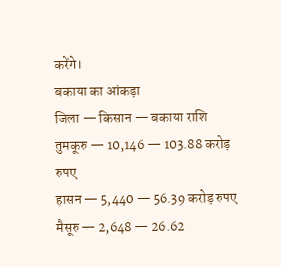करेंगे।
बकाया का आंकड़ा
जिला — किसान — बकाया राशि
तुमकूरु — 10,146 — 103.88 करोड़ रुपए
हासन — 5,440 — 56.39 करोड़ रुपए
मैसूरु — 2,648 — 26.62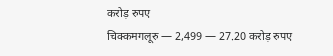करोड़ रुपए
चिक्कमगलूरु — 2,499 — 27.20 करोड़ रुपए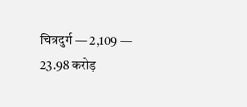चित्रदुर्ग — 2,109 — 23.98 करोड़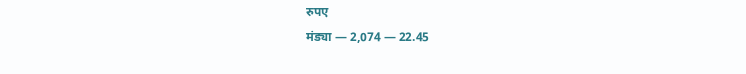रुपए
मंड्या — 2,074 — 22.45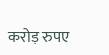करोड़ रुपए